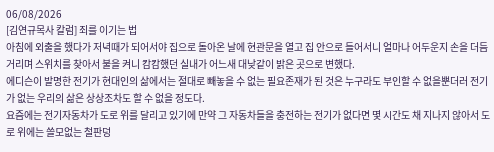06/08/2026
[김연규목사 칼럼] 죄를 이기는 법
아침에 외출을 했다가 저녁때가 되어서야 집으로 돌아온 날에 현관문을 열고 집 안으로 들어서니 얼마나 어두운지 손을 더듬거리며 스위치를 찾아서 불을 켜니 캄캄했던 실내가 어느새 대낮같이 밝은 곳으로 변했다.
에디슨이 발명한 전기가 현대인의 삶에서는 절대로 빼놓을 수 없는 필요존재가 된 것은 누구라도 부인할 수 없을뿐더러 전기가 없는 우리의 삶은 상상조차도 할 수 없을 정도다.
요즘에는 전기자동차가 도로 위를 달리고 있기에 만약 그 자동차들을 충전하는 전기가 없다면 몇 시간도 채 지나지 않아서 도로 위에는 쓸모없는 철판덩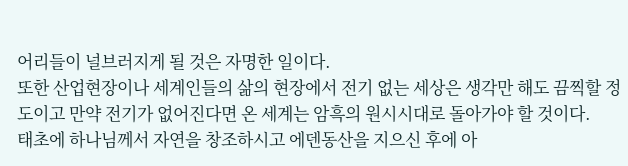어리들이 널브러지게 될 것은 자명한 일이다.
또한 산업현장이나 세계인들의 삶의 현장에서 전기 없는 세상은 생각만 해도 끔찍할 정도이고 만약 전기가 없어진다면 온 세계는 암흑의 원시시대로 돌아가야 할 것이다.
태초에 하나님께서 자연을 창조하시고 에덴동산을 지으신 후에 아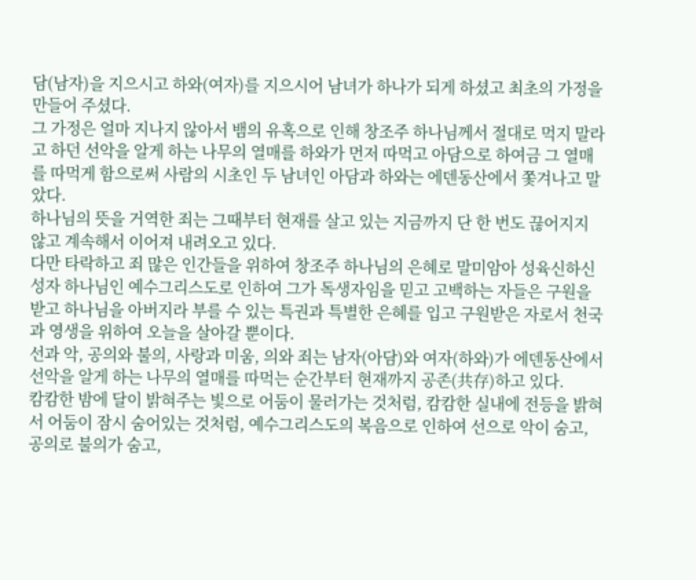담(남자)을 지으시고 하와(여자)를 지으시어 남녀가 하나가 되게 하셨고 최초의 가정을 만들어 주셨다.
그 가정은 얼마 지나지 않아서 뱀의 유혹으로 인해 창조주 하나님께서 절대로 먹지 말라고 하던 선악을 알게 하는 나무의 열매를 하와가 먼저 따먹고 아담으로 하여금 그 열매를 따먹게 함으로써 사람의 시초인 두 남녀인 아담과 하와는 에덴동산에서 쫓겨나고 말았다.
하나님의 뜻을 거역한 죄는 그때부터 현재를 살고 있는 지금까지 단 한 번도 끊어지지 않고 계속해서 이어져 내려오고 있다.
다만 타락하고 죄 많은 인간들을 위하여 창조주 하나님의 은혜로 말미암아 성육신하신 성자 하나님인 예수그리스도로 인하여 그가 독생자임을 믿고 고백하는 자들은 구원을 받고 하나님을 아버지라 부를 수 있는 특권과 특별한 은혜를 입고 구원받은 자로서 천국과 영생을 위하여 오늘을 살아갈 뿐이다.
선과 악, 공의와 불의, 사랑과 미움, 의와 죄는 남자(아담)와 여자(하와)가 에덴동산에서 선악을 알게 하는 나무의 열매를 따먹는 순간부터 현재까지 공존(共存)하고 있다.
캄캄한 밤에 달이 밝혀주는 빛으로 어둠이 물러가는 것처럼, 캄캄한 실내에 전등을 밝혀서 어둠이 잠시 숨어있는 것처럼, 예수그리스도의 복음으로 인하여 선으로 악이 숨고, 공의로 불의가 숨고,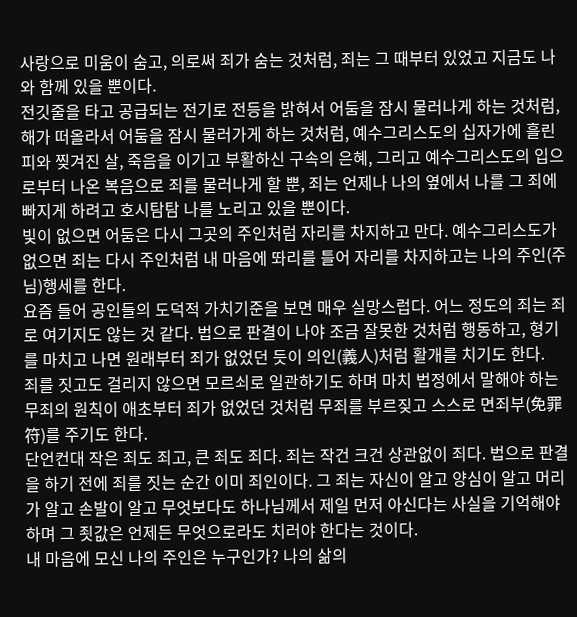사랑으로 미움이 숨고, 의로써 죄가 숨는 것처럼, 죄는 그 때부터 있었고 지금도 나와 함께 있을 뿐이다.
전깃줄을 타고 공급되는 전기로 전등을 밝혀서 어둠을 잠시 물러나게 하는 것처럼, 해가 떠올라서 어둠을 잠시 물러가게 하는 것처럼, 예수그리스도의 십자가에 흘린 피와 찢겨진 살, 죽음을 이기고 부활하신 구속의 은혜, 그리고 예수그리스도의 입으로부터 나온 복음으로 죄를 물러나게 할 뿐, 죄는 언제나 나의 옆에서 나를 그 죄에 빠지게 하려고 호시탐탐 나를 노리고 있을 뿐이다.
빛이 없으면 어둠은 다시 그곳의 주인처럼 자리를 차지하고 만다. 예수그리스도가 없으면 죄는 다시 주인처럼 내 마음에 똬리를 틀어 자리를 차지하고는 나의 주인(주님)행세를 한다.
요즘 들어 공인들의 도덕적 가치기준을 보면 매우 실망스럽다. 어느 정도의 죄는 죄로 여기지도 않는 것 같다. 법으로 판결이 나야 조금 잘못한 것처럼 행동하고, 형기를 마치고 나면 원래부터 죄가 없었던 듯이 의인(義人)처럼 활개를 치기도 한다.
죄를 짓고도 걸리지 않으면 모르쇠로 일관하기도 하며 마치 법정에서 말해야 하는 무죄의 원칙이 애초부터 죄가 없었던 것처럼 무죄를 부르짖고 스스로 면죄부(免罪符)를 주기도 한다.
단언컨대 작은 죄도 죄고, 큰 죄도 죄다. 죄는 작건 크건 상관없이 죄다. 법으로 판결을 하기 전에 죄를 짓는 순간 이미 죄인이다. 그 죄는 자신이 알고 양심이 알고 머리가 알고 손발이 알고 무엇보다도 하나님께서 제일 먼저 아신다는 사실을 기억해야 하며 그 죗값은 언제든 무엇으로라도 치러야 한다는 것이다.
내 마음에 모신 나의 주인은 누구인가? 나의 삶의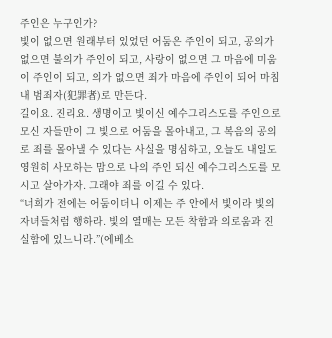주인은 누구인가?
빛이 없으면 원래부터 있었던 어둠은 주인이 되고, 공의가 없으면 불의가 주인이 되고, 사랑이 없으면 그 마음에 미움이 주인이 되고, 의가 없으면 죄가 마음에 주인이 되어 마침내 범죄자(犯罪者)로 만든다.
길이요. 진리요. 생명이고 빛이신 예수그리스도를 주인으로 모신 자들만이 그 빛으로 어둠을 몰아내고, 그 복음의 공의로 죄를 몰아낼 수 있다는 사실을 명심하고, 오늘도 내일도 영원히 사모하는 맘으로 나의 주인 되신 예수그리스도를 모시고 살아가자. 그래야 죄를 이길 수 있다.
“너희가 전에는 어둠이더니 이제는 주 안에서 빛이라 빛의 자녀들처럼 행하라. 빛의 열매는 모든 착함과 의로움과 진실함에 있느니라.”(에베소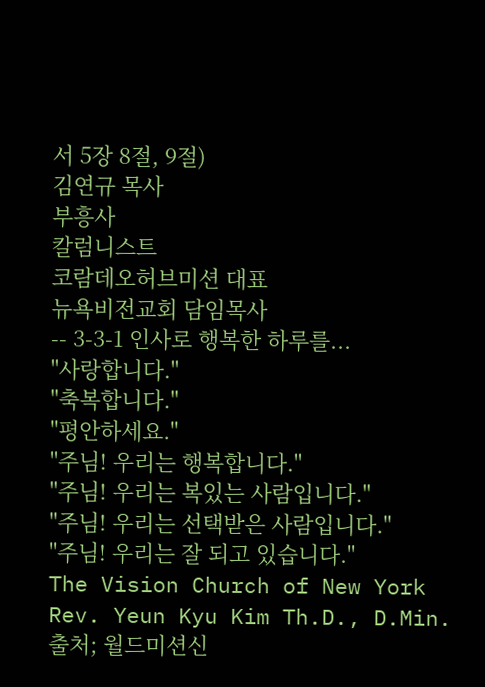서 5장 8절, 9절)
김연규 목사
부흥사
칼럼니스트
코람데오허브미션 대표
뉴욕비전교회 담임목사
-- 3-3-1 인사로 행복한 하루를...
"사랑합니다."
"축복합니다."
"평안하세요."
"주님! 우리는 행복합니다."
"주님! 우리는 복있는 사람입니다."
"주님! 우리는 선택받은 사람입니다."
"주님! 우리는 잘 되고 있습니다."
The Vision Church of New York
Rev. Yeun Kyu Kim Th.D., D.Min.
출처; 월드미션신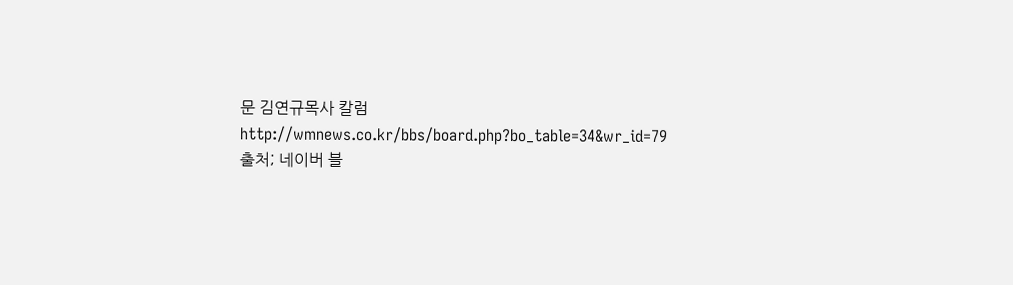문 김연규목사 칼럼
http://wmnews.co.kr/bbs/board.php?bo_table=34&wr_id=79
출처; 네이버 블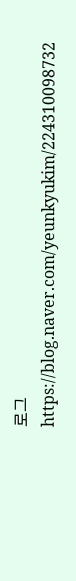로그
https://blog.naver.com/yeunkyukim/224310098732